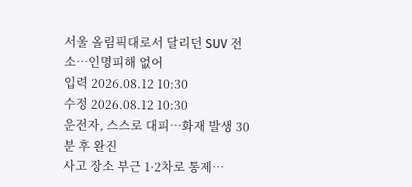서울 올림픽대로서 달리던 SUV 전소…인명피해 없어
입력 2026.08.12 10:30
수정 2026.08.12 10:30
운전자, 스스로 대피…화재 발생 30분 후 완진
사고 장소 부근 1·2차로 통제…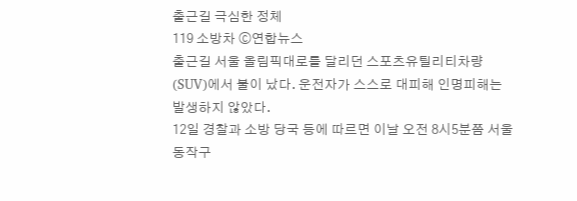출근길 극심한 정체
119 소방차 ⓒ연합뉴스
출근길 서울 올림픽대로를 달리던 스포츠유틸리티차량(SUV)에서 불이 났다. 운전자가 스스로 대피해 인명피해는 발생하지 않았다.
12일 경찰과 소방 당국 등에 따르면 이날 오전 8시5분쯤 서울 동작구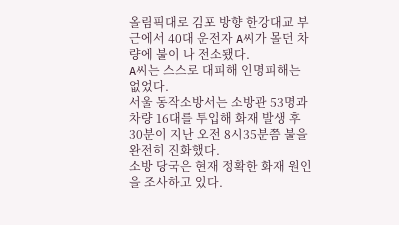올림픽대로 김포 방향 한강대교 부근에서 40대 운전자 A씨가 몰던 차량에 불이 나 전소됐다.
A씨는 스스로 대피해 인명피해는 없었다.
서울 동작소방서는 소방관 53명과 차량 16대를 투입해 화재 발생 후 30분이 지난 오전 8시35분쯤 불을 완전히 진화했다.
소방 당국은 현재 정확한 화재 원인을 조사하고 있다.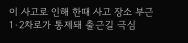이 사고로 인해 한때 사고 장소 부근 1·2차로가 통제돼 출근길 극심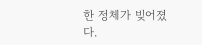한 정체가 빚어졌다.